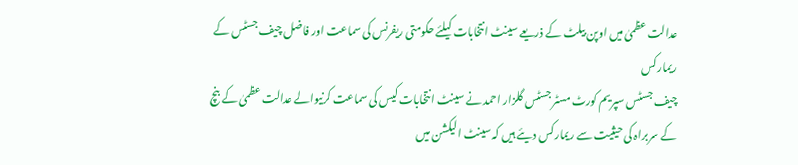عدالت عظمیٰ میں اوپن بیلٹ کے ذریعے سینٹ انتخابات کیلئے حکومتی ریفرنس کی سماعت اور فاضل چیف جسٹس کے ریمارکس
چیف جسٹس سپریم کورٹ مسٹر جسٹس گلزار احمد نے سینٹ انتخابات کیس کی سماعت کرنیوالے عدالت عظمیٰ کے بنچ کے سربراہ کی حیثیت سے ریمارکس دیئے ہیں کہ سینٹ الیکشن میں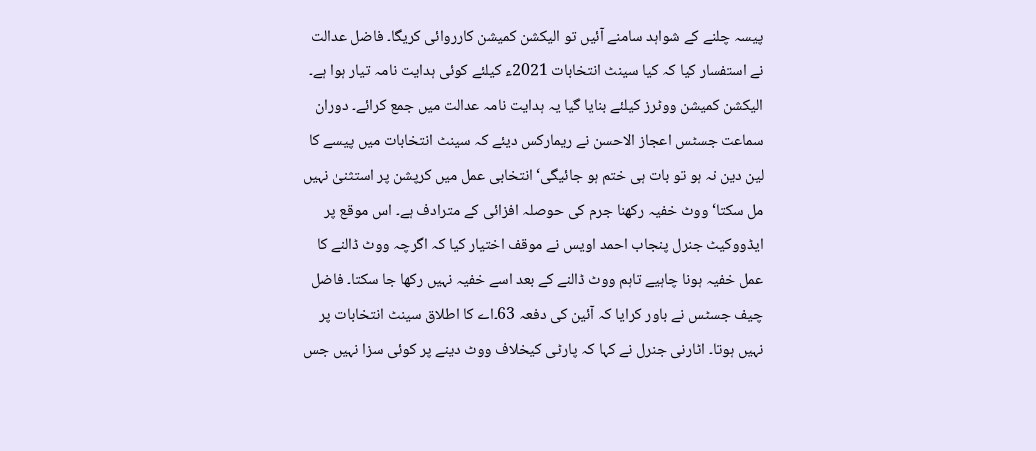پیسہ چلنے کے شواہد سامنے آئیں تو الیکشن کمیشن کارروائی کریگا۔ فاضل عدالت نے استفسار کیا کہ کیا سینٹ انتخابات 2021ء کیلئے کوئی ہدایت نامہ تیار ہوا ہے۔ الیکشن کمیشن ووٹرز کیلئے بنایا گیا یہ ہدایت نامہ عدالت میں جمع کرائے۔ دوران سماعت جسٹس اعجاز الاحسن نے ریمارکس دیئے کہ سینٹ انتخابات میں پیسے کا لین دین نہ ہو تو بات ہی ختم ہو جائیگی‘ انتخابی عمل میں کرپشن پر استثنیٰ نہیں مل سکتا‘ ووٹ خفیہ رکھنا جرم کی حوصلہ افزائی کے مترادف ہے۔ اس موقع پر ایڈووکیٹ جنرل پنجاب احمد اویس نے موقف اختیار کیا کہ اگرچہ ووٹ ڈالنے کا عمل خفیہ ہونا چاہیے تاہم ووٹ ڈالنے کے بعد اسے خفیہ نہیں رکھا جا سکتا۔ فاضل چیف جسٹس نے باور کرایا کہ آئین کی دفعہ 63۔اے کا اطلاق سینٹ انتخابات پر نہیں ہوتا۔ اٹارنی جنرل نے کہا کہ پارٹی کیخلاف ووٹ دینے پر کوئی سزا نہیں جس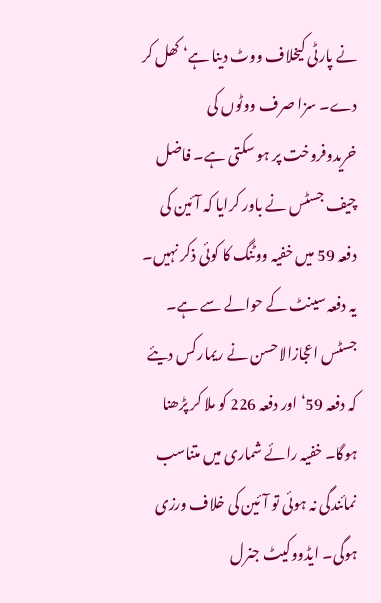نے پارٹی کیخلاف ووٹ دینا ہے‘ کھل کر دے۔ سزا صرف ووٹوں کی خریدوفروخت پر ہو سکتی ہے۔ فاضل چیف جسٹس نے باور کرایا کہ آئین کی دفعہ 59 میں خفیہ ووٹنگ کا کوئی ذکر نہیں۔ یہ دفعہ سینٹ کے حوالے سے ہے۔ جسٹس اعجازالاحسن نے ریمارکس دیئے کہ دفعہ 59‘ اور دفعہ 226 کو ملا کر پڑھنا ہوگا۔ خفیہ رائے شماری میں متناسب نمائندگی نہ ہوئی تو آئین کی خلاف ورزی ہوگی۔ ایڈووکیٹ جنرل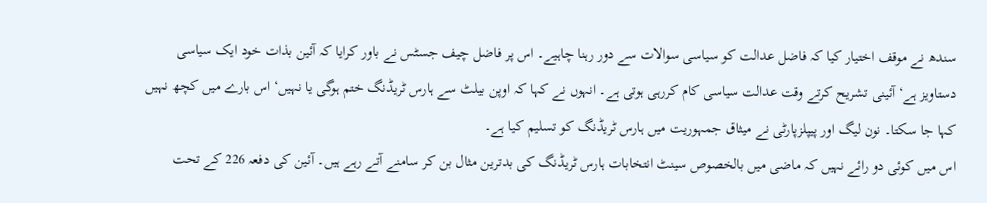سندھ نے موقف اختیار کیا کہ فاضل عدالت کو سیاسی سوالات سے دور رہنا چاہیے۔ اس پر فاضل چیف جسٹس نے باور کرایا کہ آئین بذات خود ایک سیاسی دستاویز ہے‘ آئینی تشریح کرتے وقت عدالت سیاسی کام کررہی ہوتی ہے۔ انہوں نے کہا کہ اوپن بیلٹ سے ہارس ٹریڈنگ ختم ہوگی یا نہیں‘ اس بارے میں کچھ نہیں کہا جا سکتا۔ نون لیگ اور پیپلزپارٹی نے میثاق جمہوریت میں ہارس ٹریڈنگ کو تسلیم کیا ہے۔
اس میں کوئی دو رائے نہیں کہ ماضی میں بالخصوص سینٹ انتخابات ہارس ٹریڈنگ کی بدترین مثال بن کر سامنے آتے رہے ہیں۔ آئین کی دفعہ 226 کے تحت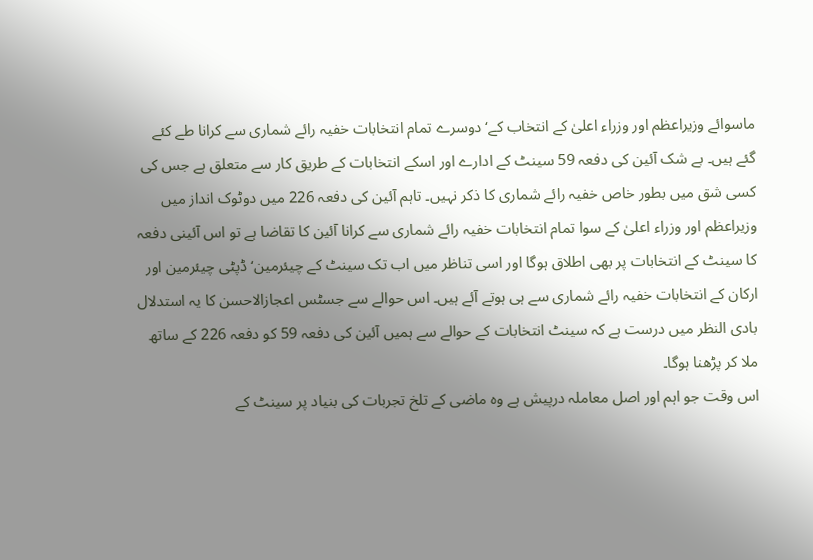ماسوائے وزیراعظم اور وزراء اعلیٰ کے انتخاب کے‘ دوسرے تمام انتخابات خفیہ رائے شماری سے کرانا طے کئے گئے ہیں۔ بے شک آئین کی دفعہ 59 سینٹ کے ادارے اور اسکے انتخابات کے طریق کار سے متعلق ہے جس کی کسی شق میں بطور خاص خفیہ رائے شماری کا ذکر نہیں۔ تاہم آئین کی دفعہ 226 میں دوٹوک انداز میں وزیراعظم اور وزراء اعلیٰ کے سوا تمام انتخابات خفیہ رائے شماری سے کرانا آئین کا تقاضا ہے تو اس آئینی دفعہ کا سینٹ کے انتخابات پر بھی اطلاق ہوگا اور اسی تناظر میں اب تک سینٹ کے چیئرمین‘ ڈپٹی چیئرمین اور ارکان کے انتخابات خفیہ رائے شماری سے ہی ہوتے آئے ہیں۔ اس حوالے سے جسٹس اعجازالاحسن کا یہ استدلال بادی النظر میں درست ہے کہ سینٹ انتخابات کے حوالے سے ہمیں آئین کی دفعہ 59 کو دفعہ 226 کے ساتھ ملا کر پڑھنا ہوگا۔
اس وقت جو اہم اور اصل معاملہ درپیش ہے وہ ماضی کے تلخ تجربات کی بنیاد پر سینٹ کے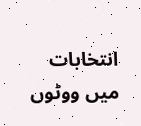انتخابات میں ووٹوں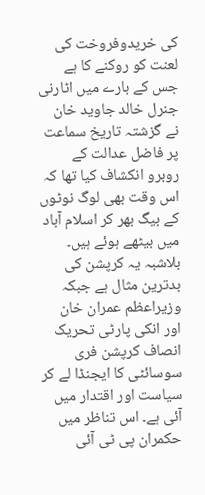کی خریدوفروخت کی لعنت کو روکنے کا ہے جس کے بارے میں اٹارنی جنرل خالد جاوید خان نے گزشتہ تاریخ سماعت پر فاضل عدالت کے روبرو انکشاف کیا تھا کہ اس وقت بھی لوگ نوٹوں کے بیگ بھر کر اسلام آباد میں بیٹھے ہوئے ہیں۔ بلاشبہ یہ کرپشن کی بدترین مثال ہے جبکہ وزیراعظم عمران خان اور انکی پارٹی تحریک انصاف کرپشن فری سوسائٹی کا ایجنڈا لے کر سیاست اور اقتدار میں آئی ہے۔ اس تناظر میں حکمران پی ٹی آئی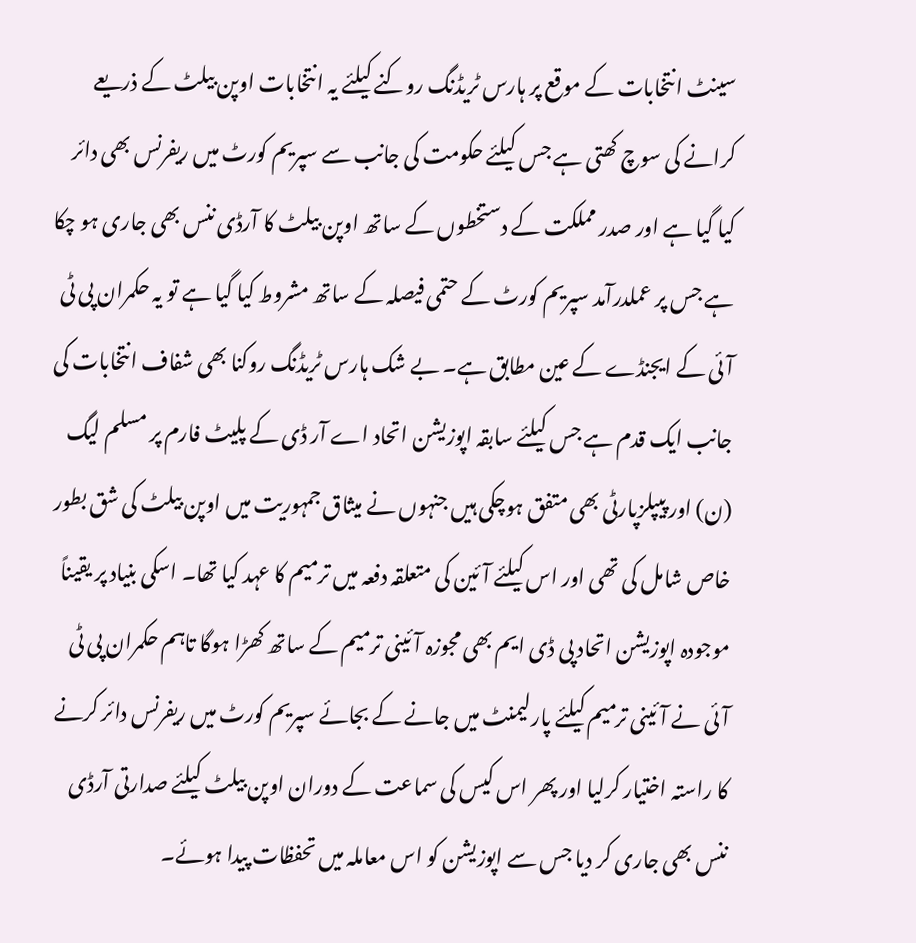سینٹ انتخابات کے موقع پر ہارس ٹریڈنگ روکنے کیلئے یہ انتخابات اوپن بیلٹ کے ذریعے کرانے کی سوچ کھتی ہے جس کیلئے حکومت کی جانب سے سپریم کورٹ میں ریفرنس بھی دائر کیا گیا ہے اور صدر مملکت کے دستخطوں کے ساتھ اوپن بیلٹ کا آرڈی ننس بھی جاری ہو چکا ہے جس پر عملدرآمد سپریم کورٹ کے حتمی فیصلہ کے ساتھ مشروط کیا گیا ہے تو یہ حکمران پی ٹی آئی کے ایجنڈے کے عین مطابق ہے۔ بے شک ہارس ٹریڈنگ روکنا بھی شفاف انتخابات کی جانب ایک قدم ہے جس کیلئے سابقہ اپوزیشن اتحاد اے آر ڈی کے پلیٹ فارم پر مسلم لیگ (ن) اور پیپلزپارٹی بھی متفق ہوچکی ہیں جنہوں نے میثاق جمہوریت میں اوپن بیلٹ کی شق بطور خاص شامل کی تھی اور اس کیلئے آئین کی متعلقہ دفعہ میں ترمیم کا عہد کیا تھا۔ اسکی بنیاد پر یقیناً موجودہ اپوزیشن اتحاد پی ڈی ایم بھی مجوزہ آئینی ترمیم کے ساتھ کھڑا ہوگا تاہم حکمران پی ٹی آئی نے آئینی ترمیم کیلئے پارلیمنٹ میں جانے کے بجائے سپریم کورٹ میں ریفرنس دائر کرنے کا راستہ اختیار کرلیا اور پھر اس کیس کی سماعت کے دوران اوپن بیلٹ کیلئے صدارتی آرڈی ننس بھی جاری کر دیا جس سے اپوزیشن کو اس معاملہ میں تحفظات پیدا ہوئے۔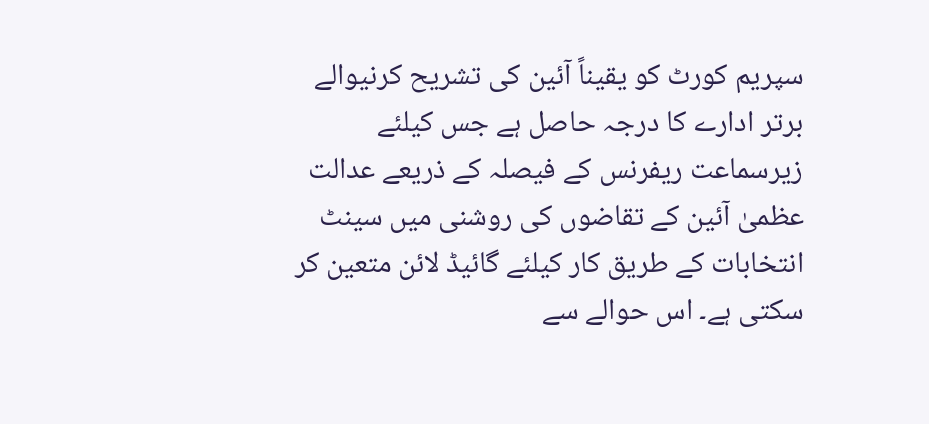سپریم کورٹ کو یقیناً آئین کی تشریح کرنیوالے برتر ادارے کا درجہ حاصل ہے جس کیلئے زیرسماعت ریفرنس کے فیصلہ کے ذریعے عدالت عظمیٰ آئین کے تقاضوں کی روشنی میں سینٹ انتخابات کے طریق کار کیلئے گائیڈ لائن متعین کر سکتی ہے۔ اس حوالے سے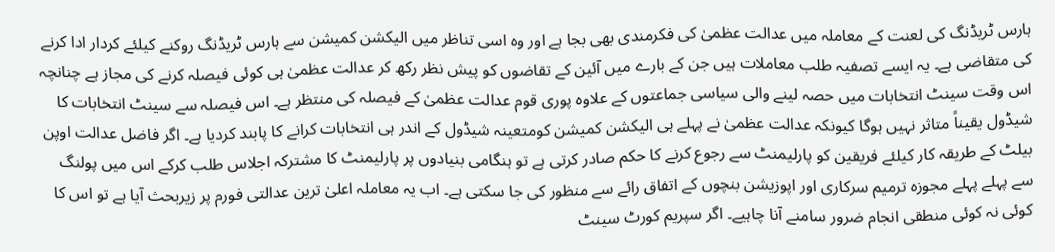ہارس ٹریڈنگ کی لعنت کے معاملہ میں عدالت عظمیٰ کی فکرمندی بھی بجا ہے اور وہ اسی تناظر میں الیکشن کمیشن سے ہارس ٹریڈنگ روکنے کیلئے کردار ادا کرنے کی متقاضی ہے۔ یہ ایسے تصفیہ طلب معاملات ہیں جن کے بارے میں آئین کے تقاضوں کو پیش نظر رکھ کر عدالت عظمیٰ ہی کوئی فیصلہ کرنے کی مجاز ہے چنانچہ اس وقت سینٹ انتخابات میں حصہ لینے والی سیاسی جماعتوں کے علاوہ پوری قوم عدالت عظمیٰ کے فیصلہ کی منتظر ہے۔ اس فیصلہ سے سینٹ انتخابات کا شیڈول یقیناً متاثر نہیں ہوگا کیونکہ عدالت عظمیٰ نے پہلے ہی الیکشن کمیشن کومتعینہ شیڈول کے اندر ہی انتخابات کرانے کا پابند کردیا ہے۔ اگر فاضل عدالت اوپن بیلٹ کے طریقہ کار کیلئے فریقین کو پارلیمنٹ سے رجوع کرنے کا حکم صادر کرتی ہے تو ہنگامی بنیادوں پر پارلیمنٹ کا مشترکہ اجلاس طلب کرکے اس میں پولنگ سے پہلے پہلے مجوزہ ترمیم سرکاری اور اپوزیشن بنچوں کے اتفاق رائے سے منظور کی جا سکتی ہے۔ اب یہ معاملہ اعلیٰ ترین عدالتی فورم پر زیربحث آیا ہے تو اس کا کوئی نہ کوئی منطقی انجام ضرور سامنے آنا چاہیے۔ اگر سپریم کورٹ سینٹ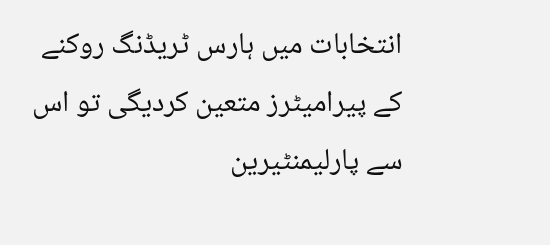انتخابات میں ہارس ٹریڈنگ روکنے کے پیرامیٹرز متعین کردیگی تو اس سے پارلیمنٹیرین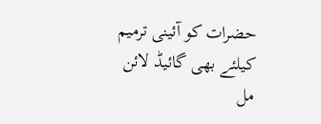حضرات کو آئینی ترمیم کیلئے بھی گائیڈ لائن مل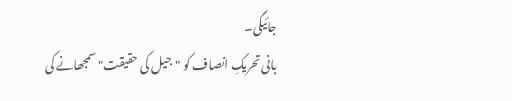جائیگی۔
بانی تحریکِ انصاف کو "جیل کی حقیقت" سمجھانے کی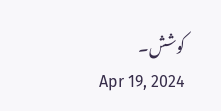کوشش۔
Apr 19, 2024